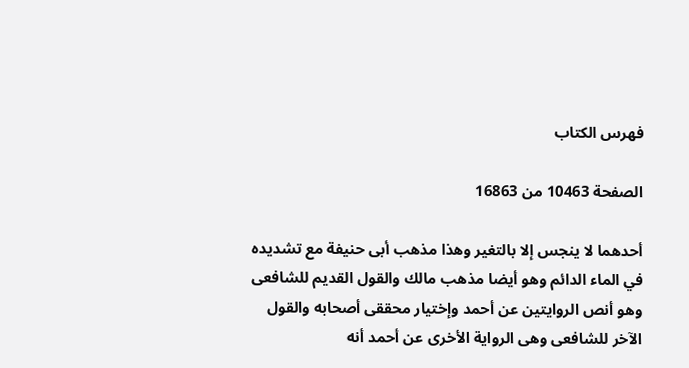فهرس الكتاب

الصفحة 10463 من 16863

أحدهما لا ينجس إلا بالتغير وهذا مذهب أبى حنيفة مع تشديده في الماء الدائم وهو أيضا مذهب مالك والقول القديم للشافعى وهو أنص الروايتين عن أحمد وإختيار محققى أصحابه والقول الآخر للشافعى وهى الرواية الأخرى عن أحمد أنه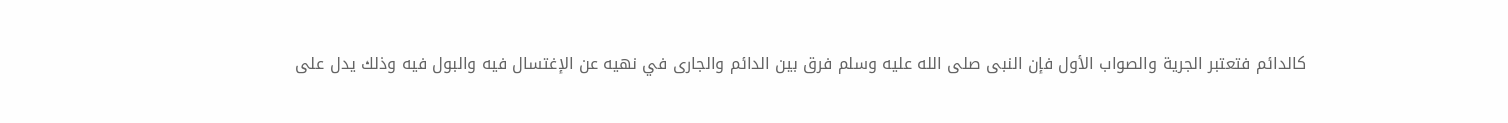كالدائم فتعتبر الجرية والصواب الأول فإن النبى صلى الله عليه وسلم فرق بين الدائم والجارى في نهيه عن الإغتسال فيه والبول فيه وذلك يدل على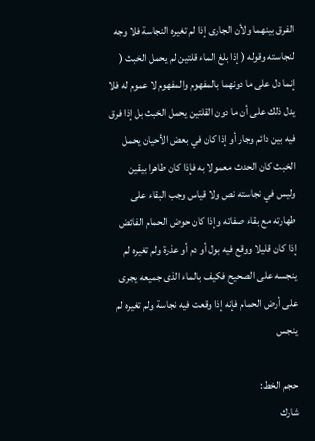الفرق بينهما ولأن الجارى إذا لم تغيره النجاسة فلا وجه لنجاسته وقوله ( إذا بلغ الماء قلتين لم يحمل الخبث ( إنما دل على ما دونهما بالمفهوم والمفهوم لا عموم له فلا يدل ذلك على أن ما دون القلتين يحمل الخبث بل إذا فرق فيه بين دائم وجار أو إذا كان في بعض الأحيان يحمل الخبث كان الحدث معمولا به فإذا كان طاهرا بيقين وليس في نجاسته نص ولا قياس وجب البقاء على طهارته مع بقاء صفاته وإذا كان حوض الحمام الفائض إذا كان قليلا ووقع فيه بول أو دم أو عذرة ولم تغيره لم ينجسه على الصحيح فكيف بالماء الذى جميعه يجرى على أرض الحمام فإنه إذا وقعت فيه نجاسة ولم تغيره لم ينجس

حجم الخط:
شارك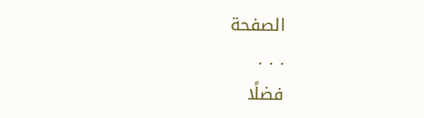الصفحة
. . .
فضلًا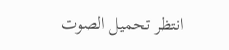انتظر تحميل الصوت